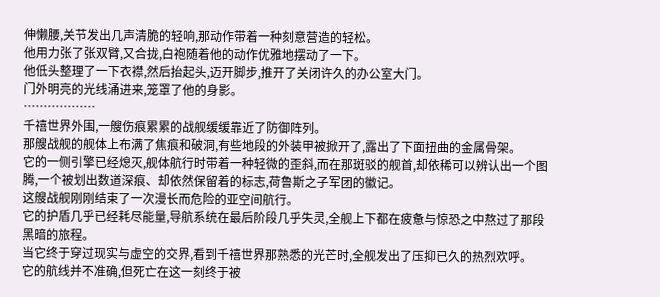伸懒腰,关节发出几声清脆的轻响,那动作带着一种刻意营造的轻松。
他用力张了张双臂,又合拢,白袍随着他的动作优雅地摆动了一下。
他低头整理了一下衣襟,然后抬起头,迈开脚步,推开了关闭许久的办公室大门。
门外明亮的光线涌进来,笼罩了他的身影。
………………
千禧世界外围,一艘伤痕累累的战舰缓缓靠近了防御阵列。
那艘战舰的舰体上布满了焦痕和破洞,有些地段的外装甲被掀开了,露出了下面扭曲的金属骨架。
它的一侧引擎已经熄灭,舰体航行时带着一种轻微的歪斜,而在那斑驳的舰首,却依稀可以辨认出一个图腾,一个被划出数道深痕、却依然保留着的标志,荷鲁斯之子军团的徽记。
这艘战舰刚刚结束了一次漫长而危险的亚空间航行。
它的护盾几乎已经耗尽能量,导航系统在最后阶段几乎失灵,全舰上下都在疲惫与惊恐之中熬过了那段黑暗的旅程。
当它终于穿过现实与虚空的交界,看到千禧世界那熟悉的光芒时,全舰发出了压抑已久的热烈欢呼。
它的航线并不准确,但死亡在这一刻终于被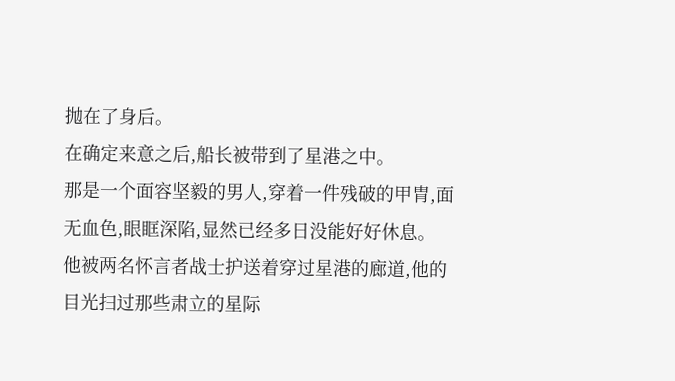抛在了身后。
在确定来意之后,船长被带到了星港之中。
那是一个面容坚毅的男人,穿着一件残破的甲胄,面无血色,眼眶深陷,显然已经多日没能好好休息。
他被两名怀言者战士护送着穿过星港的廊道,他的目光扫过那些肃立的星际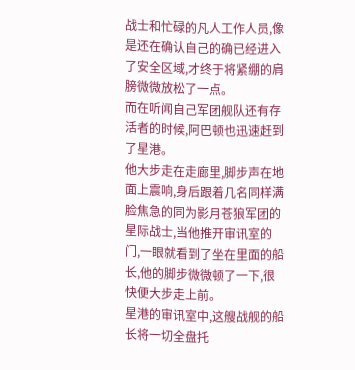战士和忙碌的凡人工作人员,像是还在确认自己的确已经进入了安全区域,才终于将紧绷的肩膀微微放松了一点。
而在听闻自己军团舰队还有存活者的时候,阿巴顿也迅速赶到了星港。
他大步走在走廊里,脚步声在地面上震响,身后跟着几名同样满脸焦急的同为影月苍狼军团的星际战士,当他推开审讯室的门,一眼就看到了坐在里面的船长,他的脚步微微顿了一下,很快便大步走上前。
星港的审讯室中,这艘战舰的船长将一切全盘托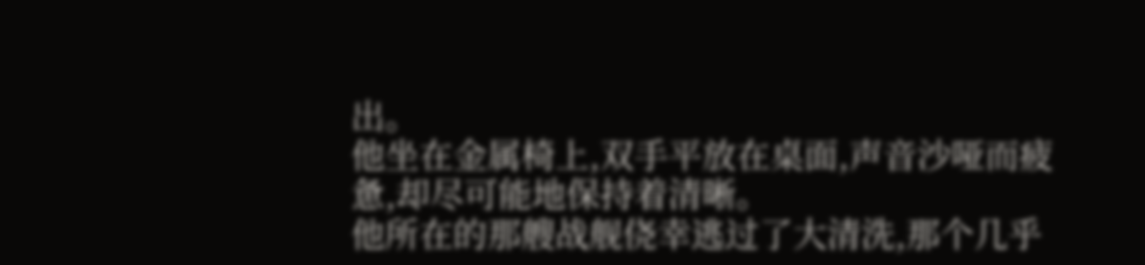出。
他坐在金属椅上,双手平放在桌面,声音沙哑而疲惫,却尽可能地保持着清晰。
他所在的那艘战舰侥幸逃过了大清洗,那个几乎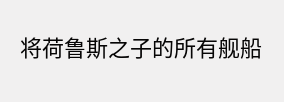将荷鲁斯之子的所有舰船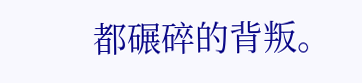都碾碎的背叛。